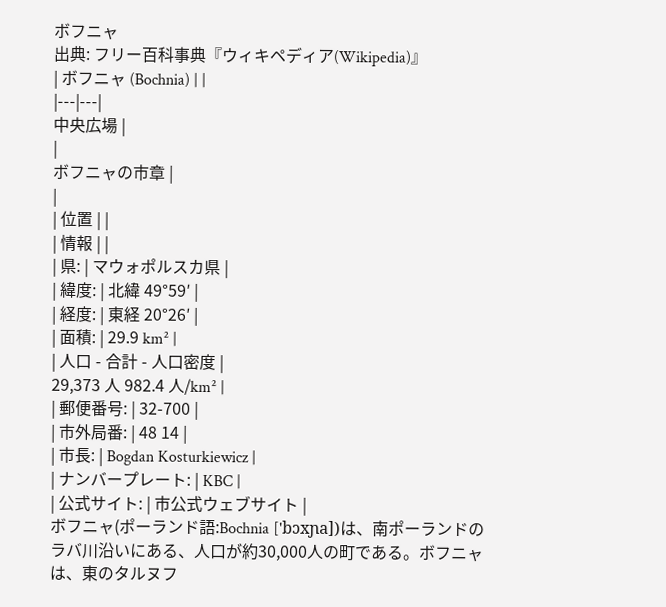ボフニャ
出典: フリー百科事典『ウィキペディア(Wikipedia)』
| ボフニャ (Bochnia) | |
|---|---|
中央広場 |
|
ボフニャの市章 |
|
| 位置 | |
| 情報 | |
| 県: | マウォポルスカ県 |
| 緯度: | 北緯 49°59′ |
| 経度: | 東経 20°26′ |
| 面積: | 29.9 km² |
| 人口 - 合計 - 人口密度 |
29,373 人 982.4 人/km² |
| 郵便番号: | 32-700 |
| 市外局番: | 48 14 |
| 市長: | Bogdan Kosturkiewicz |
| ナンバープレート: | KBC |
| 公式サイト: | 市公式ウェブサイト |
ボフニャ(ポーランド語:Bochnia ['bɔxɲa])は、南ポーランドのラバ川沿いにある、人口が約30,000人の町である。ボフニャは、東のタルヌフ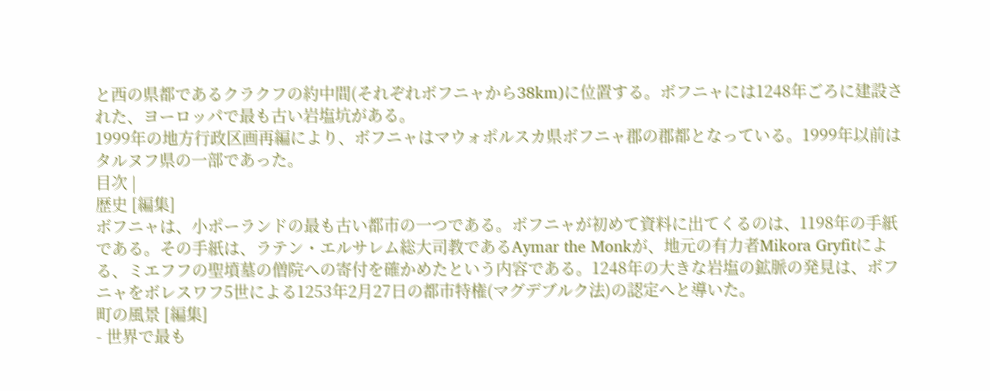と西の県都であるクラクフの約中間(それぞれボフニャから38km)に位置する。ボフニャには1248年ごろに建設された、ヨーロッパで最も古い岩塩坑がある。
1999年の地方行政区画再編により、ボフニャはマウォポルスカ県ボフニャ郡の郡都となっている。1999年以前はタルヌフ県の一部であった。
目次 |
歴史 [編集]
ボフニャは、小ポーランドの最も古い都市の一つである。ボフニャが初めて資料に出てくるのは、1198年の手紙である。その手紙は、ラテン・エルサレム総大司教であるAymar the Monkが、地元の有力者Mikora Gryfitによる、ミエフフの聖墳墓の僧院への寄付を確かめたという内容である。1248年の大きな岩塩の鉱脈の発見は、ボフニャをボレスワフ5世による1253年2月27日の都市特権(マグデブルク法)の認定へと導いた。
町の風景 [編集]
- 世界で最も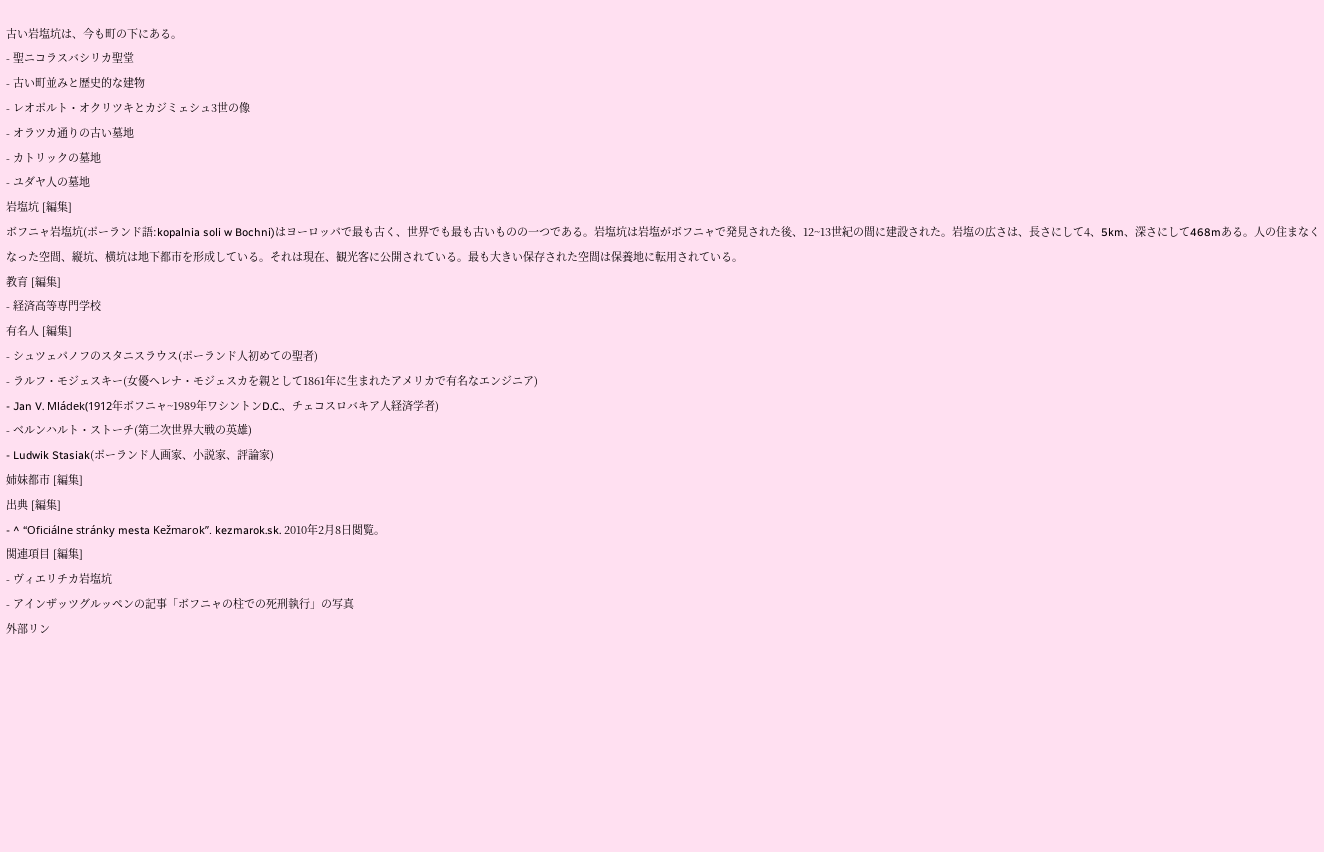古い岩塩坑は、今も町の下にある。
- 聖ニコラスバシリカ聖堂
- 古い町並みと歴史的な建物
- レオポルト・オクリツキとカジミェシュ3世の像
- オラツカ通りの古い墓地
- カトリックの墓地
- ユダヤ人の墓地
岩塩坑 [編集]
ボフニャ岩塩坑(ポーランド語:kopalnia soli w Bochni)はヨーロッパで最も古く、世界でも最も古いものの一つである。岩塩坑は岩塩がボフニャで発見された後、12~13世紀の間に建設された。岩塩の広さは、長さにして4、5km、深さにして468mある。人の住まなくなった空間、縦坑、横坑は地下都市を形成している。それは現在、観光客に公開されている。最も大きい保存された空間は保養地に転用されている。
教育 [編集]
- 経済高等専門学校
有名人 [編集]
- シュツェパノフのスタニスラウス(ポーランド人初めての聖者)
- ラルフ・モジェスキー(女優ヘレナ・モジェスカを親として1861年に生まれたアメリカで有名なエンジニア)
- Jan V. Mládek(1912年ボフニャ~1989年ワシントンD.C.、チェコスロバキア人経済学者)
- ベルンハルト・ストーチ(第二次世界大戦の英雄)
- Ludwik Stasiak(ポーランド人画家、小説家、評論家)
姉妹都市 [編集]
出典 [編集]
- ^ “Oficiálne stránky mesta Kežmarok”. kezmarok.sk. 2010年2月8日閲覧。
関連項目 [編集]
- ヴィエリチカ岩塩坑
- アインザッツグルッペンの記事「ボフニャの柱での死刑執行」の写真
外部リン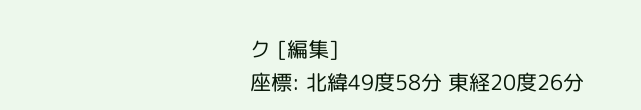ク [編集]
座標: 北緯49度58分 東経20度26分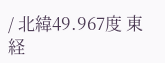/ 北緯49.967度 東経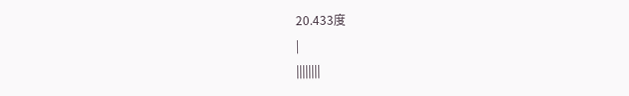20.433度
|
||||||||